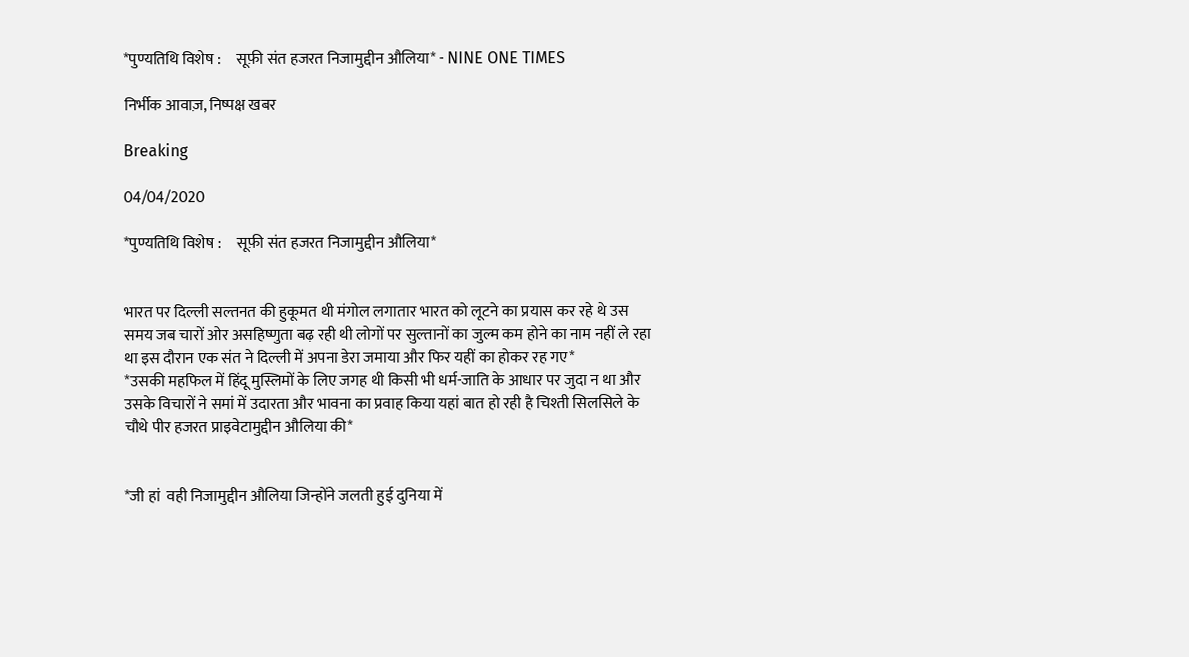*पुण्यतिथि विशेष :     सूफ़ी संत हजरत निजामुद्दीन औलिया* - NINE ONE TIMES

निर्भीक आवाज़, निष्पक्ष खबर

Breaking

04/04/2020

*पुण्यतिथि विशेष :     सूफ़ी संत हजरत निजामुद्दीन औलिया*


भारत पर दिल्ली सल्तनत की हुकूमत थी मंगोल लगातार भारत को लूटने का प्रयास कर रहे थे उस समय जब चारों ओर असहिष्णुता बढ़ रही थी लोगों पर सुल्तानों का जुल्म कम होने का नाम नहीं ले रहा था इस दौरान एक संत ने दिल्ली में अपना डेरा जमाया और फिर यहीं का होकर रह गए*
*उसकी महफिल में हिंदू मुस्लिमों के लिए जगह थी किसी भी धर्म-जाति के आधार पर जुदा न था और उसके विचारों ने समां में उदारता और भावना का प्रवाह किया यहां बात हो रही है चिश्ती सिलसिले के चौथे पीर हजरत प्राइवेटामुद्दीन औलिया की*


*जी हां  वही निजामुद्दीन औलिया जिन्होंने जलती हुई दुनिया में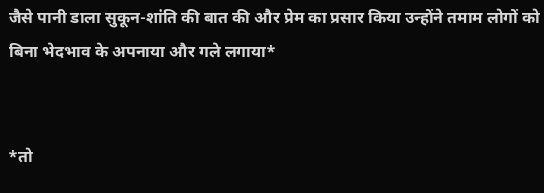जैसे पानी डाला सुकून-शांति की बात की और प्रेम का प्रसार किया उन्होंने तमाम लोगों को बिना भेदभाव के अपनाया और गले लगाया*


*तो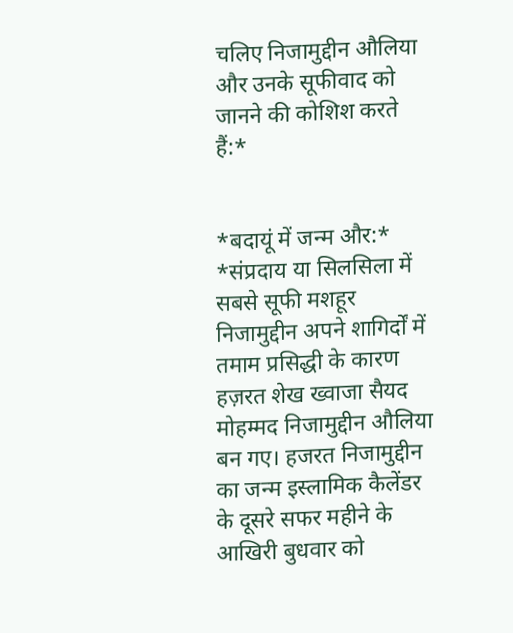चलिए निजामुद्दीन औलिया और उनके सूफीवाद को जानने की कोशिश करते हैं:*


*बदायूं में जन्म और:*
*संप्रदाय या सिलसिला में सबसे सूफी मशहूर  निजामुद्दीन अपने शागिर्दों में तमाम प्रसिद्धी के कारण हज़रत शेख ख्वाजा सैयद मोहम्मद निजामुद्दीन औलिया बन गए। हजरत निजामुद्दीन का जन्म इस्लामिक कैलेंडर के दूसरे सफर महीने के आखिरी बुधवार को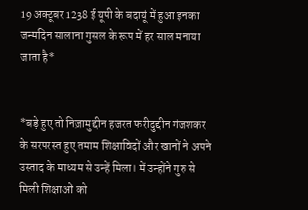19 अक्टूबर 1238 ई यूपी के बदायूं में हुआ इनका जन्मदिन सालाना गुसल के रूप में हर साल मनाया जाता है*


*बड़े हुए तो निज़ामुद्दीन हजरत फरीदुद्दीन गंजशकर के सरपरस्त हुए तमाम शिक्षाविदों और खानों ने अपने उस्ताद के माध्यम से उन्हें मिला। में उन्होंने गुरु से मिली शिक्षाओं को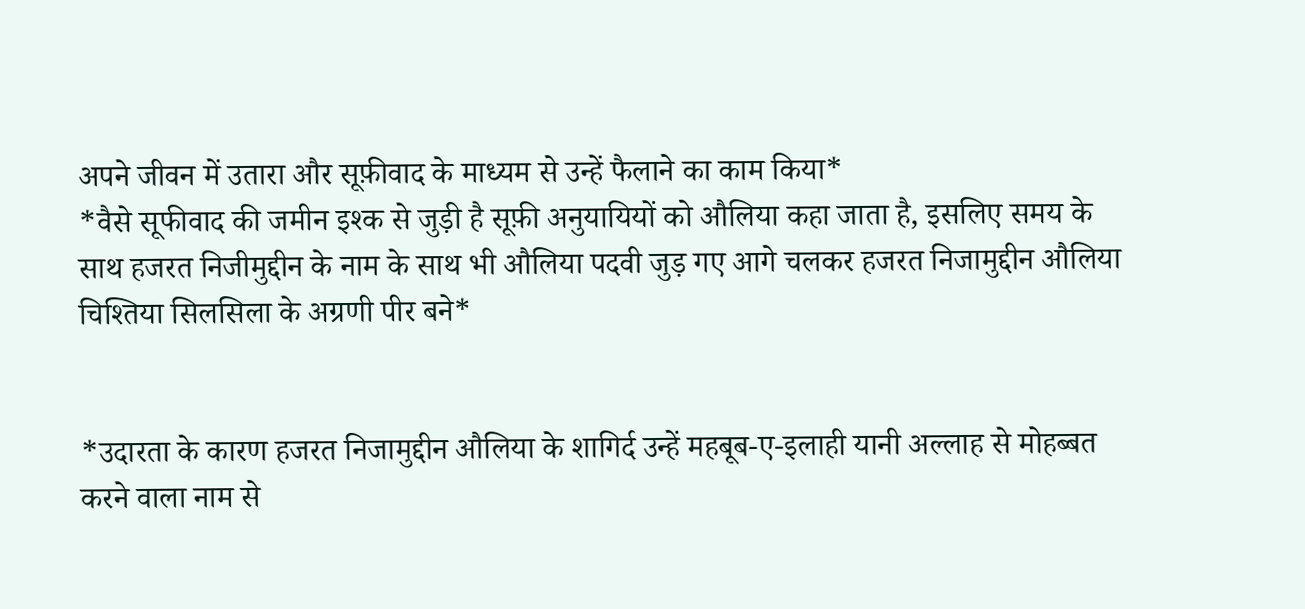अपने जीवन में उतारा और सूफ़ीवाद के माध्यम से उन्हें फैलाने का काम किया*
*वैसे सूफीवाद की जमीन इश्क से जुड़ी है सूफ़ी अनुयायियों को औलिया कहा जाता है, इसलिए समय के साथ हजरत निजीमुद्दीन के नाम के साथ भी औलिया पदवी जुड़ गए आगे चलकर हजरत निजामुद्दीन औलिया चिश्तिया सिलसिला के अग्रणी पीर बने*


*उदारता के कारण हजरत निजामुद्दीन औलिया के शागिर्द उन्हें महबूब-ए-इलाही यानी अल्लाह से मोहब्बत करने वाला नाम से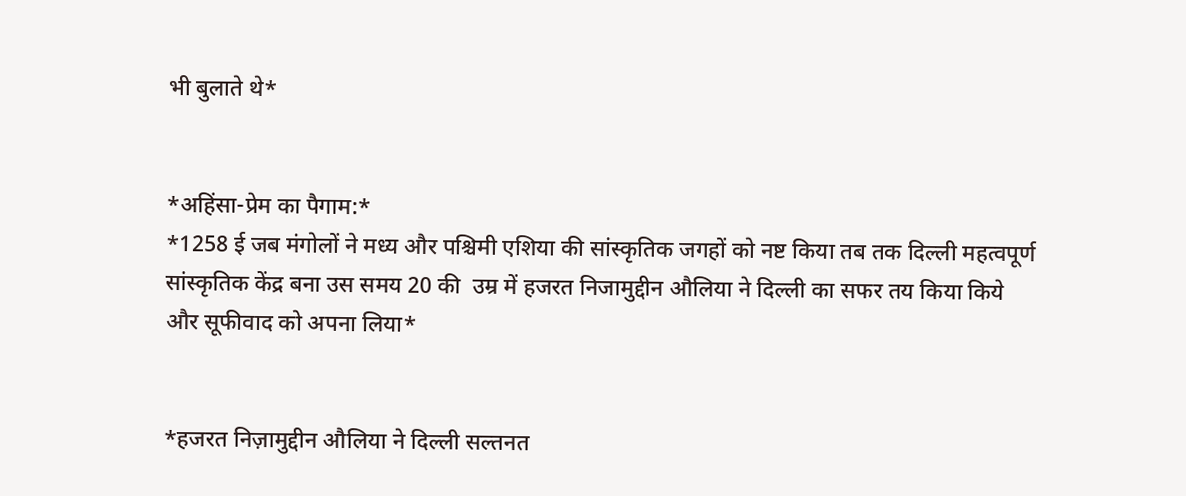भी बुलाते थे*


*अहिंसा-प्रेम का पैगाम:*
*1258 ई जब मंगोलों ने मध्य और पश्चिमी एशिया की सांस्कृतिक जगहों को नष्ट किया तब तक दिल्ली महत्वपूर्ण सांस्कृतिक केंद्र बना उस समय 20 की  उम्र में हजरत निजामुद्दीन औलिया ने दिल्ली का सफर तय किया किये और सूफीवाद को अपना लिया*


*हजरत निज़ामुद्दीन औलिया ने दिल्ली सल्तनत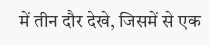में तीन दौर देखे, जिसमें से एक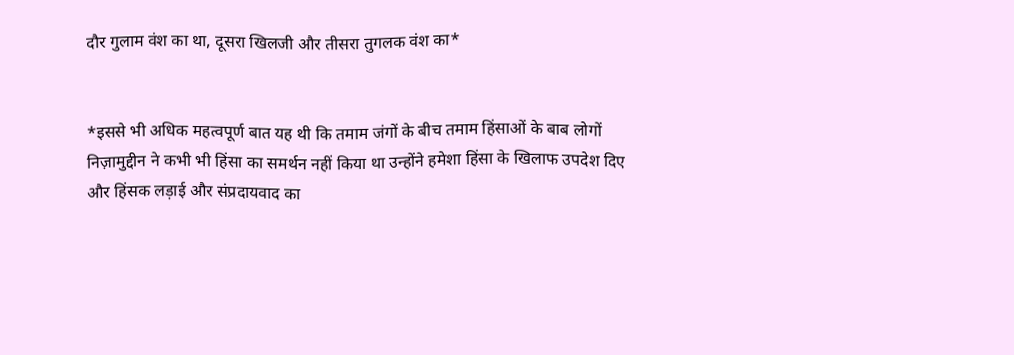दौर गुलाम वंश का था, दूसरा खिलजी और तीसरा तुगलक वंश का*


*इससे भी अधिक महत्वपूर्ण बात यह थी कि तमाम जंगों के बीच तमाम हिंसाओं के बाब लोगों निज़ामुद्दीन ने कभी भी हिंसा का समर्थन नहीं किया था उन्होंने हमेशा हिंसा के खिलाफ उपदेश दिए और हिंसक लड़ाई और संप्रदायवाद का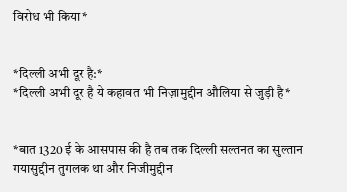विरोध भी किया*


*दिल्ली अभी दूर है:*
*दिल्ली अभी दूर है ये कहावत भी निज़ामुद्दीन औलिया से जुड़ी है*


*बात 1320 ई के आसपास की है तब तक दिल्ली सल्तनत का सुल्तान गयासुद्दीन तुगलक था और निजीमुद्दीन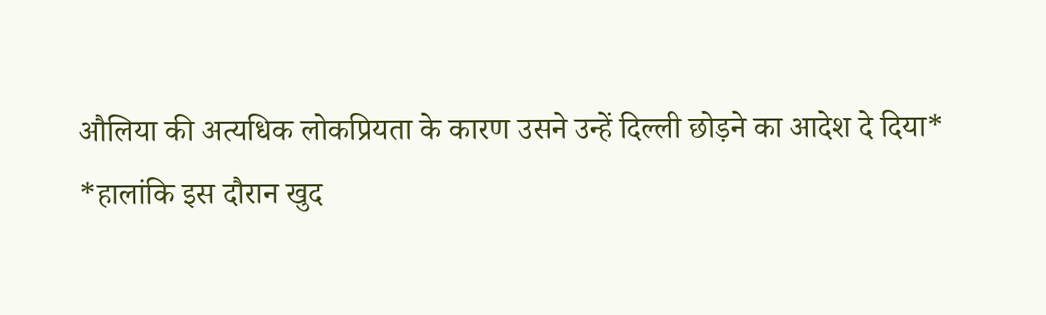औलिया की अत्यधिक लोकप्रियता के कारण उसने उन्हें दिल्ली छोड़ने का आदेश दे दिया*
*हालांकि इस दौरान खुद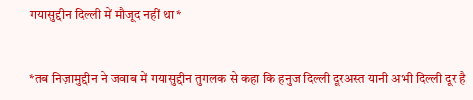गयासुद्दीन दिल्ली में मौजूद नहीं था*


*तब निज़ामुद्दीन ने जवाब में गयासुद्दीन तुगलक से कहा कि हनुज दिल्ली दूरअस्त यानी अभी दिल्ली दूर है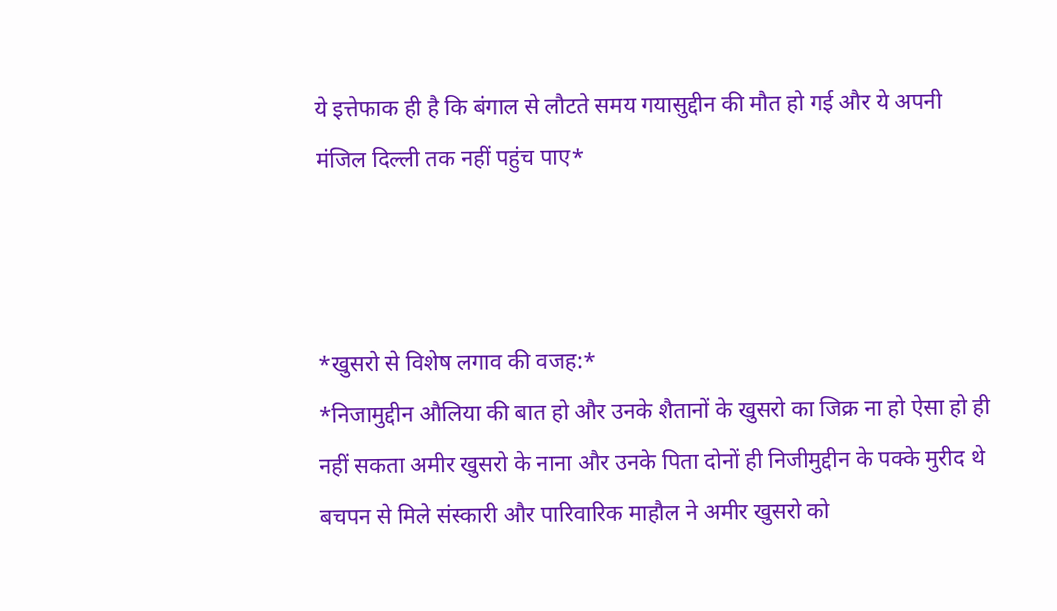ये इत्तेफाक ही है कि बंगाल से लौटते समय गयासुद्दीन की मौत हो गई और ये अपनी मंजिल दिल्ली तक नहीं पहुंच पाए*



*खुसरो से विशेष लगाव की वजह:*
*निजामुद्दीन औलिया की बात हो और उनके शैतानों के खुसरो का जिक्र ना हो ऐसा हो ही नहीं सकता अमीर खुसरो के नाना और उनके पिता दोनों ही निजीमुद्दीन के पक्के मुरीद थे बचपन से मिले संस्कारी और पारिवारिक माहौल ने अमीर खुसरो को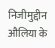निजीमुद्दीन औलिया के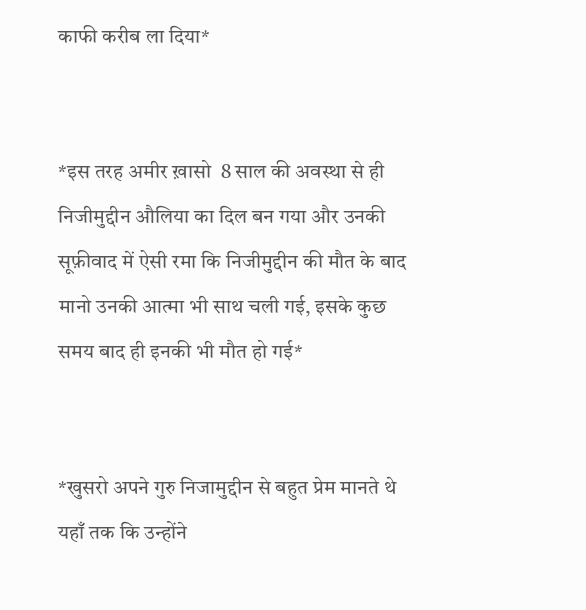काफी करीब ला दिया*


*इस तरह अमीर ख़ासो  8 साल की अवस्था से ही निजीमुद्दीन औलिया का दिल बन गया और उनकी सूफ़ीवाद में ऐसी रमा कि निजीमुद्दीन की मौत के बाद मानो उनकी आत्मा भी साथ चली गई, इसके कुछ समय बाद ही इनकी भी मौत हो गई*


*खुसरो अपने गुरु निजामुद्दीन से बहुत प्रेम मानते थे यहाँ तक कि उन्होंने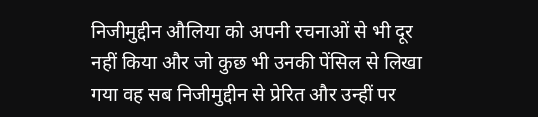निजीमुद्दीन औलिया को अपनी रचनाओं से भी दूर नहीं किया और जो कुछ भी उनकी पेंसिल से लिखा गया वह सब निजीमुद्दीन से प्रेरित और उन्हीं पर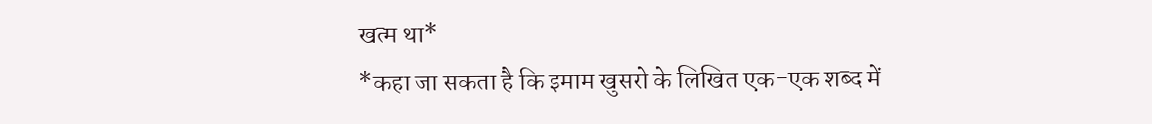खत्म था*
*कहा जा सकता है कि इमाम खुसरो के लिखित एक-एक शब्द में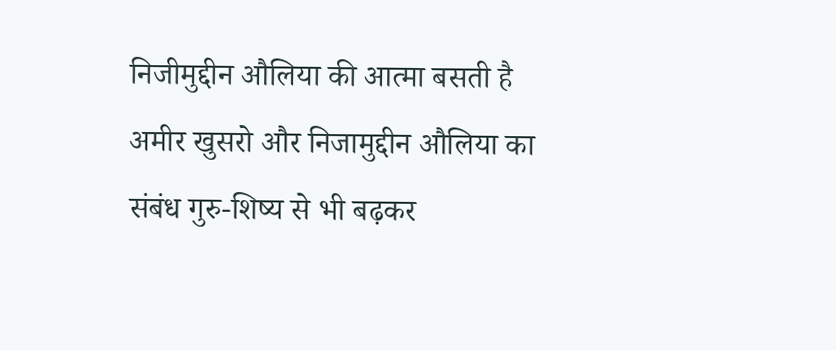निजीमुद्दीन औलिया की आत्मा बसती है अमीर खुसरो और निजामुद्दीन औलिया का संबंध गुरु-शिष्य से भी बढ़कर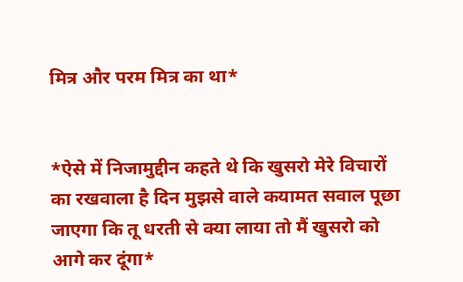मित्र और परम मित्र का था*


*ऐसे में निजामुद्दीन कहते थे कि खुसरो मेरे विचारों का रखवाला है दिन मुझसे वाले कयामत सवाल पूछा जाएगा कि तू धरती से क्या लाया तो मैं खुसरो को आगे कर दूंगा*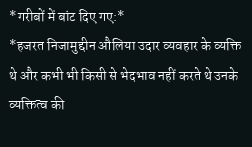*गरीबों में बांट दिए गए:*
*हजरत निजामुद्दीन औलिया उदार व्यवहार के व्यक्ति थे और कभी भी किसी से भेदभाव नहीं करते थे उनके व्यक्तित्व की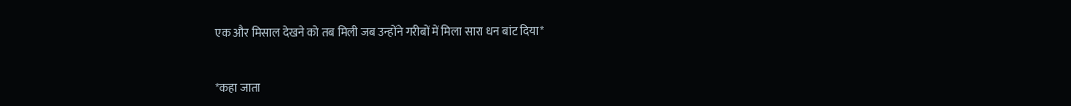एक और मिसाल देखने को तब मिली जब उन्होंने गरीबों में मिला सारा धन बांट दिया*


*कहा जाता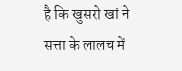है कि खुसरो खां ने सत्ता के लालच में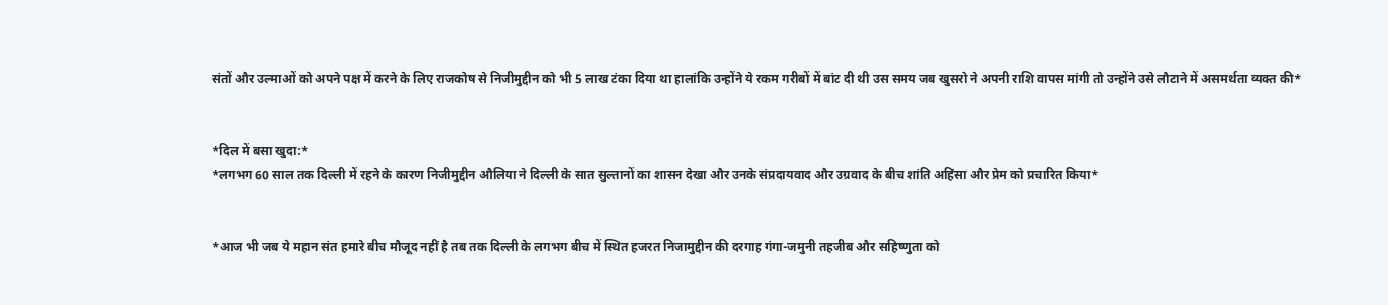संतों और उल्माओं को अपने पक्ष में करने के लिए राजकोष से निजीमुद्दीन को भी 5 लाख टंका दिया था हालांकि उन्होंने ये रकम गरीबों में बांट दी थी उस समय जब खुसरो ने अपनी राशि वापस मांगी तो उन्होंने उसे लौटाने में असमर्थता व्यक्त की*


*दिल में बसा खुदा:*
*लगभग 60 साल तक दिल्ली में रहने के कारण निजीमुद्दीन औलिया ने दिल्ली के सात सुल्तानों का शासन देखा और उनके संप्रदायवाद और उग्रवाद के बीच शांति अहिंसा और प्रेम को प्रचारित किया*


*आज भी जब ये महान संत हमारे बीच मौजूद नहीं है तब तक दिल्ली के लगभग बीच में स्थित हजरत निजामुद्दीन की दरगाह गंगा-जमुनी तहजीब और सहिष्णुता को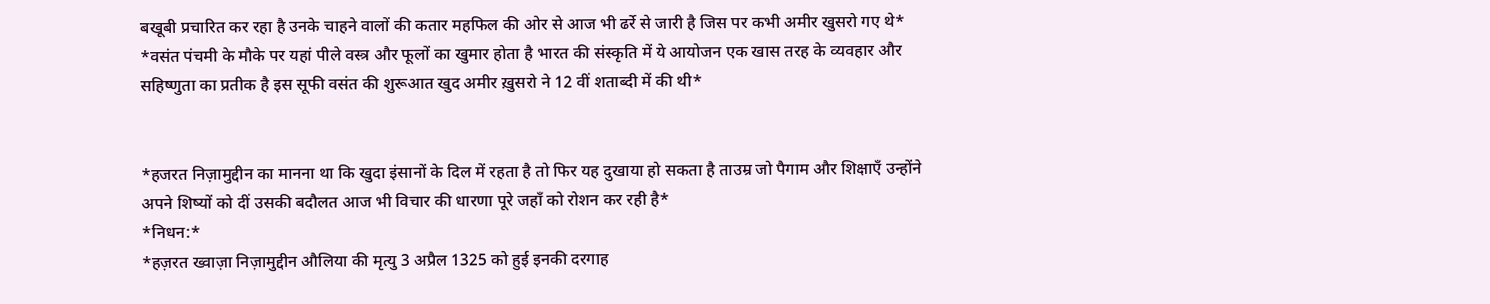बखूबी प्रचारित कर रहा है उनके चाहने वालों की कतार महफिल की ओर से आज भी ढर्रे से जारी है जिस पर कभी अमीर खुसरो गए थे*
*वसंत पंचमी के मौके पर यहां पीले वस्त्र और फूलों का खुमार होता है भारत की संस्कृति में ये आयोजन एक खास तरह के व्यवहार और सहिष्णुता का प्रतीक है इस सूफी वसंत की शुरूआत खुद अमीर ख़ुसरो ने 12 वीं शताब्दी में की थी*


*हजरत निज़ामुद्दीन का मानना था कि खुदा इंसानों के दिल में रहता है तो फिर यह दुखाया हो सकता है ताउम्र जो पैगाम और शिक्षाएँ उन्होंने अपने शिष्यों को दीं उसकी बदौलत आज भी विचार की धारणा पूरे जहाँ को रोशन कर रही है*
*निधन:*
*हज़रत ख्वाज़ा निज़ामुद्दीन औलिया की मृत्यु 3 अप्रैल 1325 को हुई इनकी दरगाह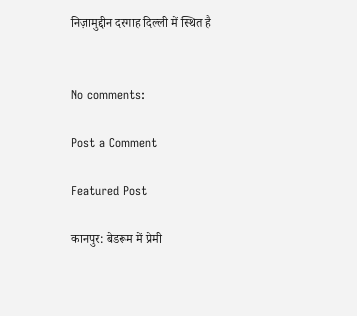निज़ामुद्दीन दरगाह दिल्ली में स्थित है


No comments:

Post a Comment

Featured Post

कानपुर: बेडरूम में प्रेमी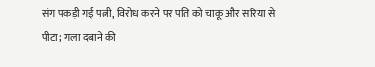संग पकड़ी गई पत्नी, विरोध करने पर पति को चाकू और सरिया से पीटा; गला दबाने की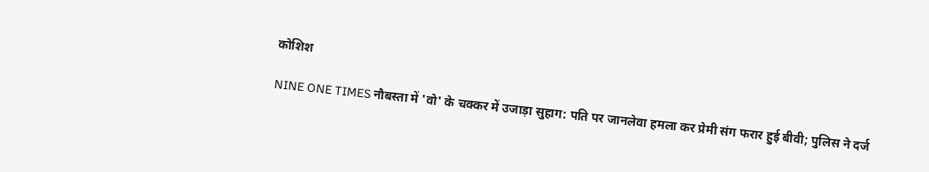कोशिश

NINE ONE TIMES नौबस्ता में 'वो' के चक्कर में उजाड़ा सुहाग: पति पर जानलेवा हमला कर प्रेमी संग फरार हुई बीवी; पुलिस ने दर्ज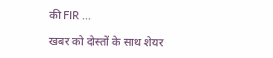की FIR ...

खबर को दोस्तों के साथ शेयर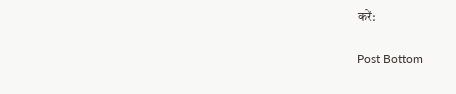करें:

Post Bottom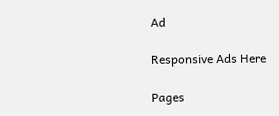Ad

Responsive Ads Here

Pages